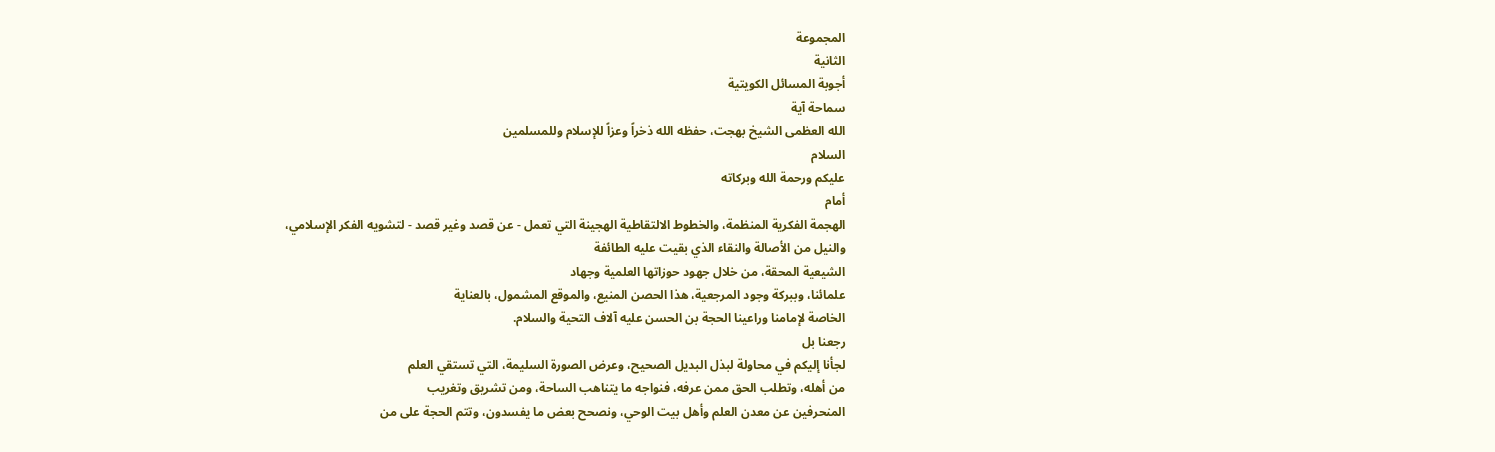المجموعة
الثانية
أجوبة المسائل الكويتية
سماحة آية
الله العظمى الشيخ بهجت، حفظه الله ذخراً وعزاً للإسلام وللمسلمين
السلام
عليكم ورحمة الله وبركاته
أمام
الهجمة الفكرية المنظمة، والخطوط الالتقاطية الهجينة التي تعمل - عن قصد وغير قصد - لتشويه الفكر الإسلامي،
والنيل من الأصالة والنقاء الذي بقيت عليه الطائفة
الشيعية المحقة، من خلال جهود حوزاتها العلمية وجهاد
علمائنا، وببركة وجود المرجعية، هذا الحصن المنيع، والموقع المشمول، بالعناية
الخاصة لإمامنا وراعينا الحجة بن الحسن عليه آلاف التحية والسلام.
رجعنا بل
لجأنا إليكم في محاولة لبذل البديل الصحيح، وعرض الصورة السليمة، التي تستقي العلم
من أهله، وتطلب الحق ممن عرفه، فنواجه ما يتناهب الساحة، ومن تشريق وتغريب
المنحرفين عن معدن العلم وأهل بيت الوحي، ونصحح بعض ما يفسدون، وتتم الحجة على من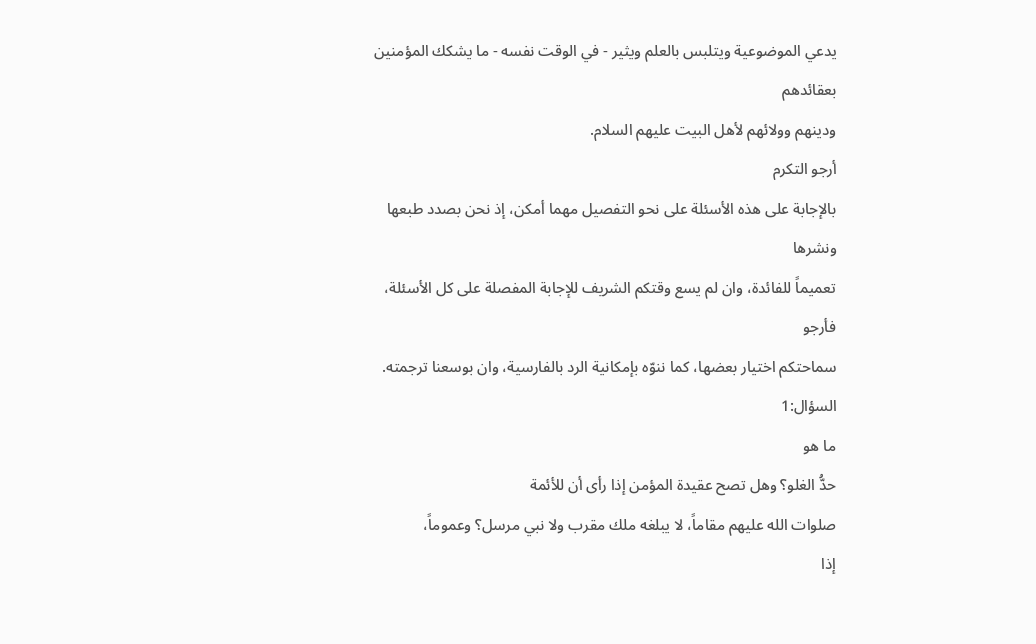يدعي الموضوعية ويتلبس بالعلم ويثير - في الوقت نفسه - ما يشكك المؤمنين بعقائدهم
ودينهم وولائهم لأهل البيت عليهم السلام.
أرجو التكرم
بالإجابة على هذه الأسئلة على نحو التفصيل مهما أمكن، إذ نحن بصدد طبعها ونشرها
تعميماً للفائدة، وان لم يسع وقتكم الشريف للإجابة المفصلة على كل الأسئلة، فأرجو
سماحتكم اختيار بعضها، كما ننوّه بإمكانية الرد بالفارسية، وان بوسعنا ترجمته.
السؤال:1
ما هو
حدُّ الغلو؟ وهل تصح عقيدة المؤمن إذا رأى أن للأئمة
صلوات الله عليهم مقاماً، لا يبلغه ملك مقرب ولا نبي مرسل؟ وعموماً،
إذا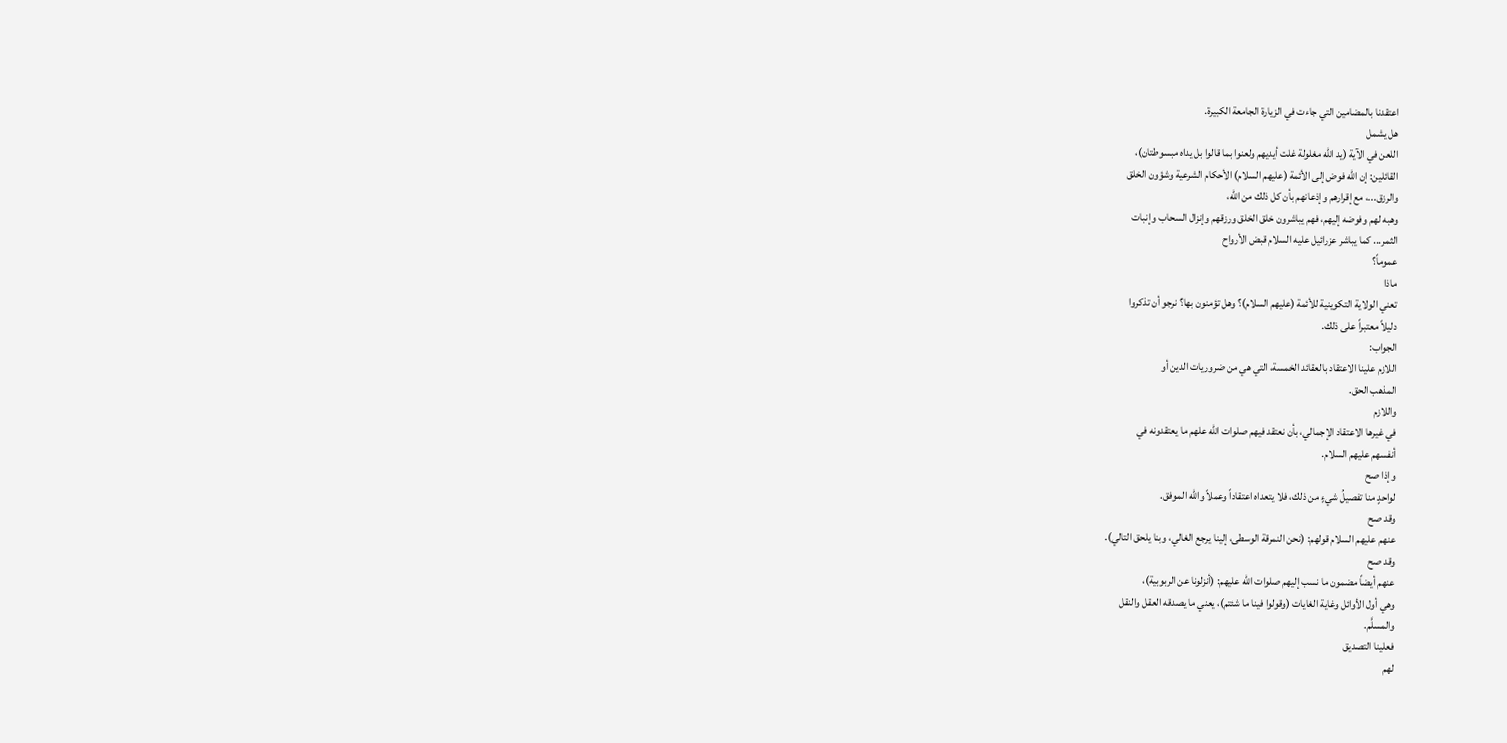اعتقدنا بالمضامين التي جاءت في الزيارة الجامعة الكبيرة.
هل يشمل
اللعن في الآية (يد الله مغلولة غلت أيديهم ولعنوا بما قالوا بل يداه مبسوطتان)،
القائلين: إن الله فوض إلى الأئمة (عليهم السلام) الأحكام الشرعية وشؤون الخلق
والرزق...، مع إقرارهم وإذعانهم بأن كل ذلك من الله،
وهبه لهم وفوضه إليهم، فهم يباشرون خلق الخلق ورزقهم وإنزال السحاب وإنبات
الثمر... كما يباشر عزرائيل عليه السلام قبض الأرواح
عموماً؟
ماذا
تعني الولاية التكوينية للأئمة (عليهم السلام)؟ وهل تؤمنون بها؟ نرجو أن تذكروا
دليلاً معتبراً على ذلك.
الجواب:
اللازم علينا الاعتقاد بالعقائد الخمسة، التي هي من ضروريات الدين أو
المذهب الحق.
واللازم
في غيرها الاعتقاد الإجمالي، بأن نعتقد فيهم صلوات الله علهم ما يعتقدونه في
أنفسهم عليهم السلام.
وإذا صح
لواحدٍ منا تفصيلُ شيءٍ من ذلك، فلا يتعداه اعتقاداً وعملاً والله الموفق.
وقد صح
عنهم عليهم السلام قولهم: (نحن النمرقة الوسطى، إلينا يرجع الغالي، وبنا يلحق التالي).
وقد صح
عنهم أيضاً مضمون ما نسب إليهم صلوات الله عليهم: (أنزلونا عن الربوبية)،
وهي أول الأوائل وغاية الغايات (وقولوا فينا ما شئتم)، يعني ما يصدقه العقل والنقل
والمسلَّم.
فعلينا التصديق
لهم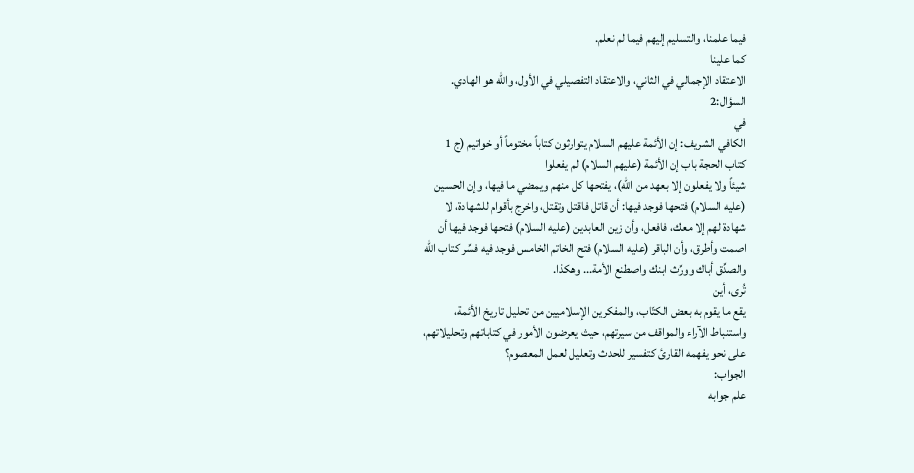فيما علمنا، والتسليم إليهم فيما لم نعلم.
كما علينا
الاعتقاد الإجمالي في الثاني، والاعتقاد التفصيلي في الأول، والله هو الهادي.
السؤال:2
في
الكافي الشريف: إن الأئمة عليهم السلام يتوارثون كتاباً مختوماً أو خواتيم (ج 1
كتاب الحجة باب إن الأئمة (عليهم السلام) لم يفعلوا
شيئاً ولا يفعلون إلا بعهد من الله)، يفتحها كل منهم ويمضي ما فيها، وإن الحسين
(عليه السلام) فتحها فوجد فيها: أن قاتل فاقتل وتقتل، واخرج بأقوام للشهادة، لا
شهادة لهم إلا معك، فافعل، وأن زين العابدين (عليه السلام) فتحها فوجد فيها أن
اصمت وأطرق، وأن الباقر (عليه السلام) فتح الخاتم الخامس فوجد فيه فسِّر كتاب الله
والصدِّق أباك وورِّث ابنك واصطنع الأمة... وهكذا.
تُرى، أين
يقع ما يقوم به بعض الكتّاب، والمفكرين الإسلاميين من تحليل تاريخ الأئمة،
واستنباط الآراء والمواقف من سيرتهم، حيث يعرضون الأمور في كتاباتهم وتحليلاتهم،
على نحو يفهمه القارئ كتفسير للحدث وتعليل لعمل المعصوم؟
الجواب:
علم جوابه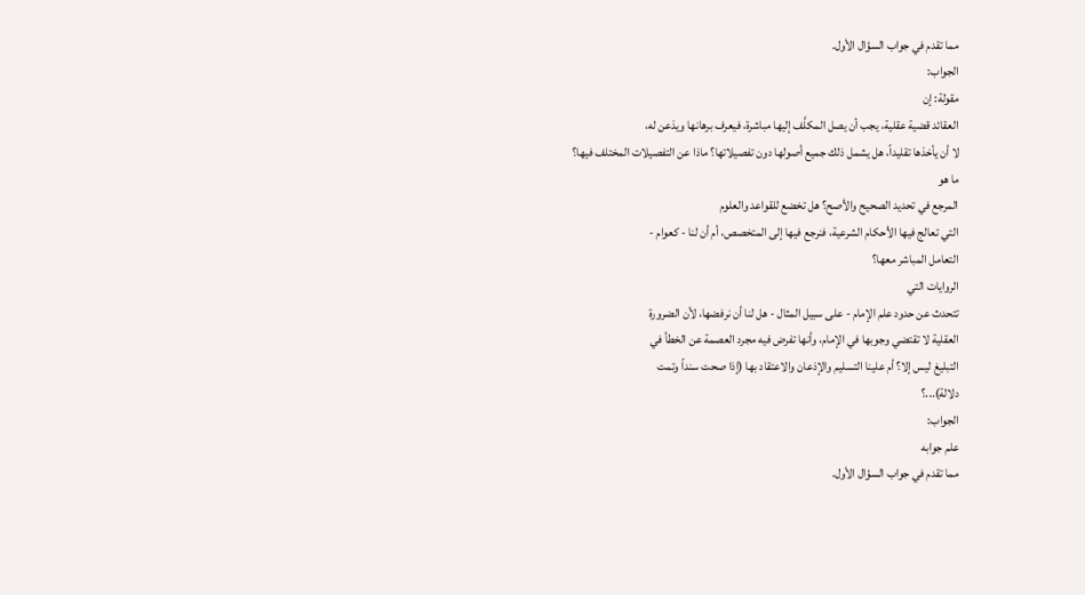مما تقدم في جواب السؤال الأول.
الجواب:
مقولة: إن
العقائد قضية عقلية، يجب أن يصل المكلَّف إليها مباشرة، فيعرف برهانها ويذعن له،
لا أن يأخذها تقليداً، هل يشمل ذلك جميع أصولها دون تفصيلاتها؟ ماذا عن التفصيلات المختلف فيها؟
ما هو
المرجع في تحديد الصحيح والأصح؟ هل تخضع للقواعد والعلوم
التي تعالج فيها الأحكام الشرعية، فنرجع فيها إلى المتخصص، أم أن لنا - كعوام -
التعامل المباشر معها؟
الروايات التي
تتحدث عن حدود علم الإمام - على سبيل المثال - هل لنا أن نرفضها، لأن الضرورة
العقلية لا تقتضي وجوبها في الإمام، وأنها تفرض فيه مجرد العصمة عن الخطأ في
التبليغ ليس إلا؟ أم علينا التسليم والإذعان والاعتقاد بها (إذا صحت سنداً وتمت
دلالة)...؟
الجواب:
علم جوابه
مما تقدم في جواب السؤال الأول.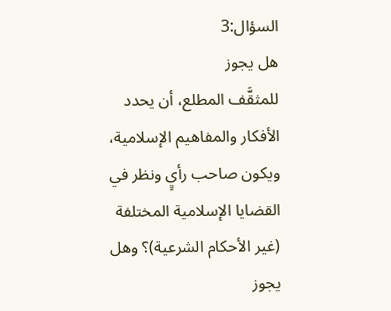السؤال:3
هل يجوز
للمثقَّف المطلع، أن يحدد الأفكار والمفاهيم الإسلامية، ويكون صاحب رأيٍ ونظر في
القضايا الإسلامية المختلفة (غير الأحكام الشرعية)؟ وهل
يجوز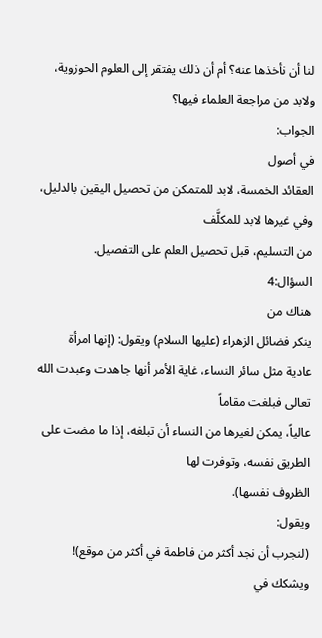لنا أن نأخذها عنه؟ أم أن ذلك يفتقر إلى العلوم الحوزوية،
ولابد من مراجعة العلماء فيها؟
الجواب:
في أصول
العقائد الخمسة، لابد للمتمكن من تحصيل اليقين بالدليل، وفي غيرها لابد للمكلَّف
من التسليم، قبل تحصيل العلم على التفصيل.
السؤال:4
هناك من
ينكر فضائل الزهراء (عليها السلام) ويقول: (إنها امرأة
عادية مثل سائر النساء، غاية الأمر أنها جاهدت وعبدت الله تعالى فبلغت مقاماً
عالياً، يمكن لغيرها من النساء أن تبلغه، إذا ما مضت على الطريق نفسه، وتوفرت لها
الظروف نفسها).
ويقول:
(لنجرب أن نجد أكثر من فاطمة في أكثر من موقع)!
ويشكك في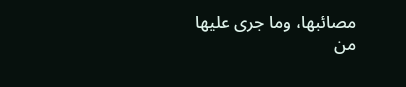مصائبها، وما جرى عليها من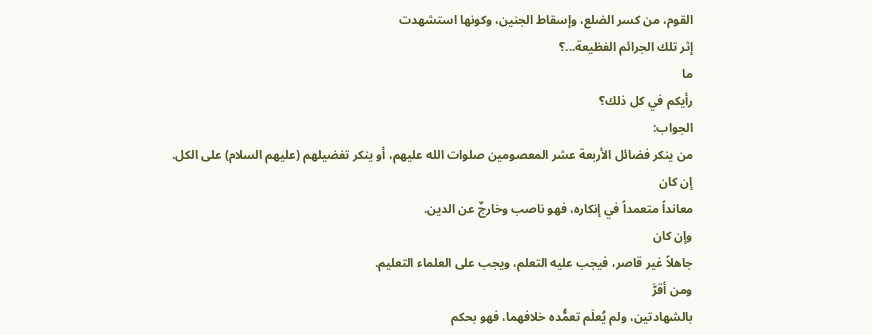القوم، من كسر الضلع، وإسقاط الجنين، وكونها استشهدت
إثر تلك الجرائم الفظيعة...؟
ما
رأيكم في كل ذلك؟
الجواب:
من ينكر فضائل الأربعة عشر المعصومين صلوات الله عليهم، أو ينكر تفضيلهم (عليهم السلام) على الكل.
إن كان
معانداً متعمداً في إنكاره، فهو ناصب وخارجٌ عن الدين.
وإن كان
جاهلاً غير قاصر، فيجب عليه التعلم، ويجب على العلماء التعليم.
ومن أقرَّ
بالشهادتين، ولم يُعلَم تعمُّده خلافهما، فهو بحكم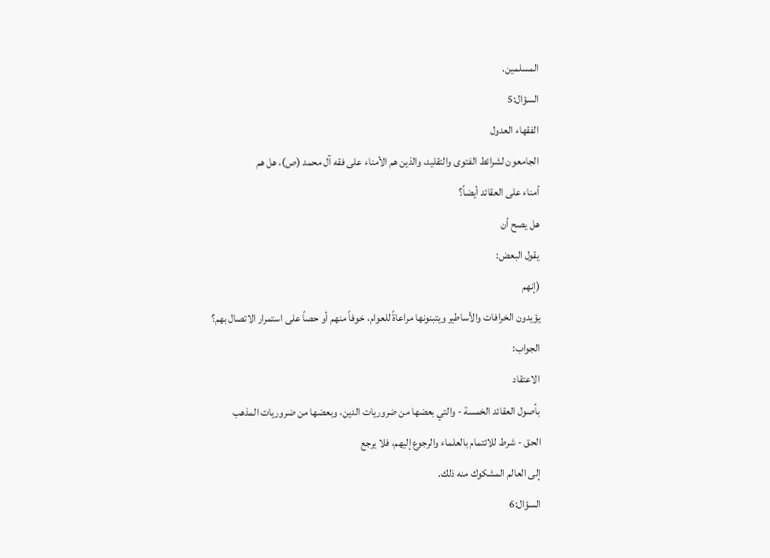المسلمين.
السؤال:5
الفقهاء العدول
الجامعون لشرائط الفتوى والتقليد، والذين هم الأمناء على فقه آل محمد (ص)، هل هم
أمناء على العقائد أيضاً؟
هل يصح أن
يقول البعض:
(إنهم
يؤيدون الخرافات والأساطير ويتبنونها مراعاةً للعوام، خوفاً منهم أو حصاً على استمرار الاتصال بهم؟
الجواب:
الاعتقاد
بأصول العقائد الخمسة - والتي بعضها من ضروريات الدين، وبعضها من ضروريات المذهب
الحق - شرط للائتمام بالعلماء والرجوع إليهم، فلا يرجع
إلى العالم المشكوك منه ذلك.
السؤال:6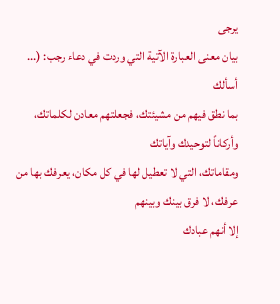يرجى
بيان معنى العبارة الآتية التي وردت في دعاء رجب: (... أسألك
بما نطق فيهم من مشيئتك، فجعلتهم معادن لكلماتك، وأركاناً لتوحيدك وآياتك
ومقاماتك، التي لا تعطيل لها في كل مكان، يعرفك بها من عرفك، لا فرق بينك وبينهم
إلا أنهم عبادك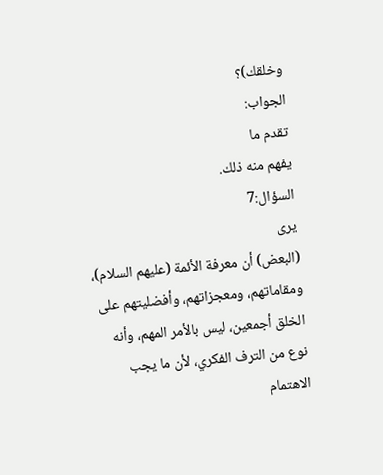وخلقك)؟
الجواب:
تقدم ما
يفهم منه ذلك.
السؤال:7
يرى
(البعض) أن معرفة الأئمة (عليهم السلام)، ومقاماتهم، ومعجزاتهم، وأفضليتهم على
الخلق أجمعين، ليس بالأمر المهم، وأنه نوع من الترف الفكري، لأن ما يجب الاهتمام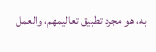به، هو مجرد تطبيق تعاليمهم، والعمل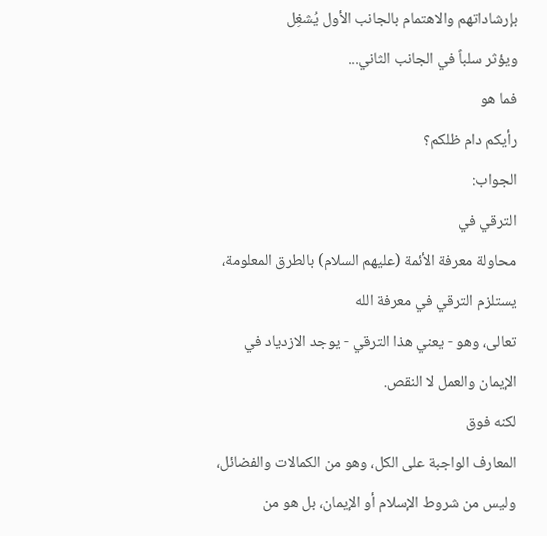بإرشاداتهم والاهتمام بالجانب الأول يُشغِل
ويؤثر سلباً في الجانب الثاني...
فما هو
رأيكم دام ظلكم؟
الجواب:
الترقي في
محاولة معرفة الأئمة (عليهم السلام) بالطرق المعلومة، يستلزم الترقي في معرفة الله
تعالى، وهو - يعني هذا الترقي - يوجد الازدياد في الإيمان والعمل لا النقص.
لكنه فوق
المعارف الواجبة على الكل، وهو من الكمالات والفضائل،
وليس من شروط الإسلام أو الإيمان، بل هو من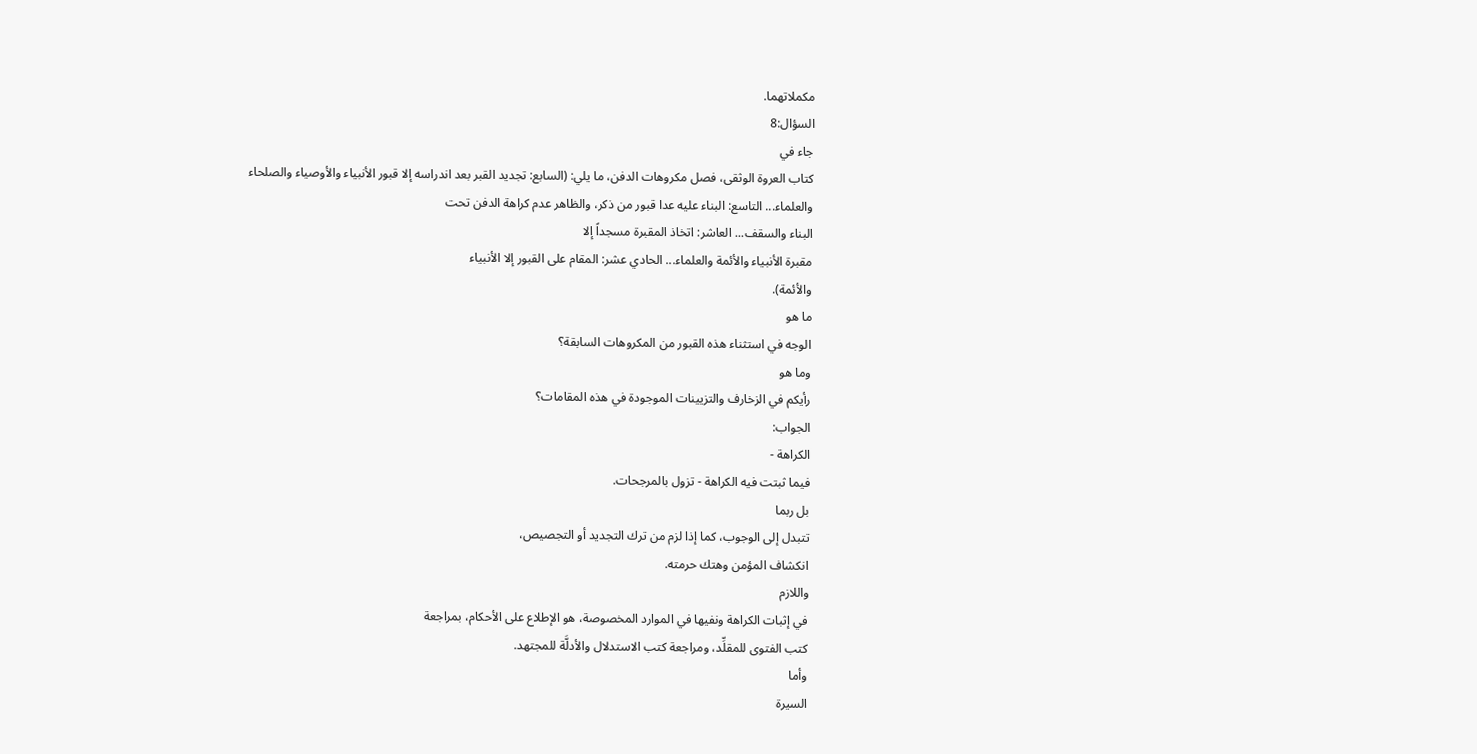مكملاتهما.
السؤال:8
جاء في
كتاب العروة الوثقى، فصل مكروهات الدفن، ما يلي: (السابع: تجديد القبر بعد اندراسه إلا قبور الأنبياء والأوصياء والصلحاء
والعلماء... التاسع: البناء عليه عدا قبور من ذكر، والظاهر عدم كراهة الدفن تحت
البناء والسقف... العاشر: اتخاذ المقبرة مسجداً إلا
مقبرة الأنبياء والأئمة والعلماء... الحادي عشر: المقام على القبور إلا الأنبياء
والأئمة).
ما هو
الوجه في استثناء هذه القبور من المكروهات السابقة؟
وما هو
رأيكم في الزخارف والتزيينات الموجودة في هذه المقامات؟
الجواب:
الكراهة -
فيما ثبتت فيه الكراهة - تزول بالمرجحات.
بل ربما
تتبدل إلى الوجوب، كما إذا لزم من ترك التجديد أو التجصيص،
انكشاف المؤمن وهتك حرمته.
واللازم
في إثبات الكراهة ونفيها في الموارد المخصوصة، هو الإطلاع على الأحكام، بمراجعة
كتب الفتوى للمقلِّد، ومراجعة كتب الاستدلال والأدلَّة للمجتهد.
وأما
السيرة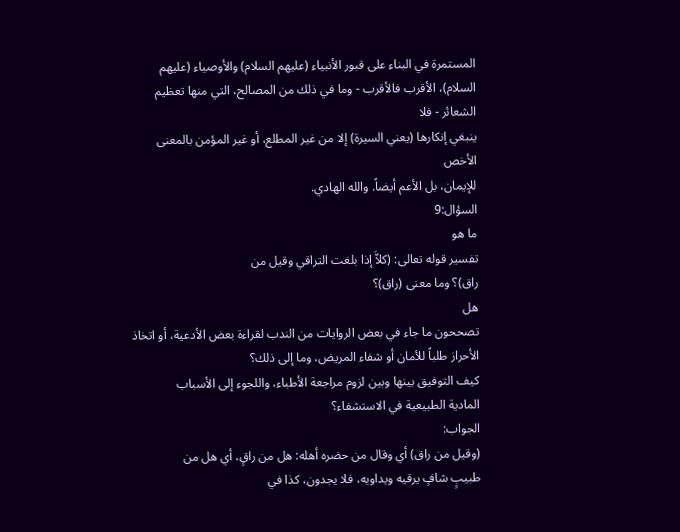المستمرة في البناء على قبور الأنبياء (عليهم السلام) والأوصياء (عليهم
السلام)، الأقرب فالأقرب - وما في ذلك من المصالح، التي منها تعظيم الشعائر - فلا
ينبغي إنكارها (يعني السيرة) إلا من غير المطلع، أو غير المؤمن بالمعنى الأخص
للإيمان، بل الأعم أيضاً. والله الهادي.
السؤال:9
ما هو
تفسير قوله تعالى: (كلاَّ إذا بلغت التراقي وقيل من
راق)؟ وما معنى (راق)؟
هل
تصححون ما جاء في بعض الروايات من الندب لقراءة بعض الأدعية، أو اتخاذ الأحراز طلباً للأمان أو شفاء المريض، وما إلى ذلك؟
كيف التوفيق بينها وبين لزوم مراجعة الأطباء، واللجوء إلى الأسباب
المادية الطبيعية في الاستشفاء؟
الجواب:
(وقيل من راق) أي وقال من حضره أهله: هل من راقٍ، أي هل من
طبيبٍ شافٍ يرقيه ويداويه، فلا يجدون، كذا في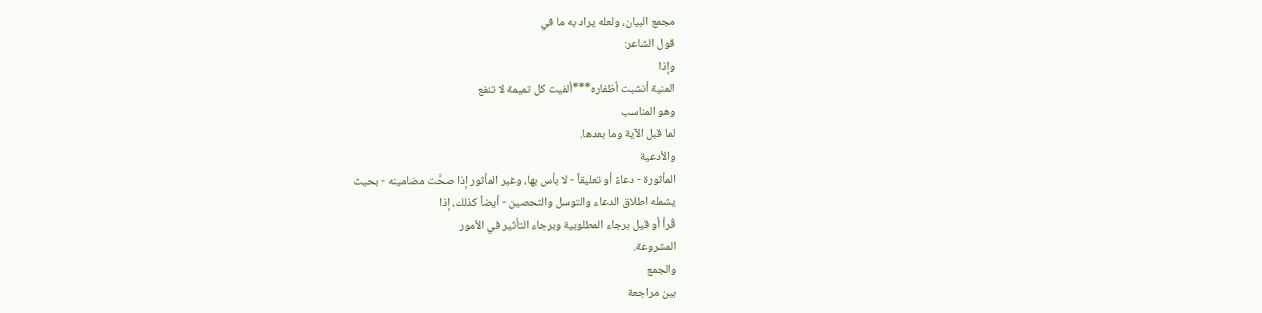مجمع البيان، ولعله يراد به ما في
قول الشاعر:
وإذا
المنية أنشبت أظفاره***ألفيت كل تميمة لا تنفع
وهو المناسب
لما قبل الآية وما بعدها.
والأدعية
المأثورة - دعاءً أو تعليقاً - لا بأس بها، وغير المأثور إذا صحَّت مضامينه - بحيث
يشمله اطلاق الدعاء والتوسل والتحصين - أيضاً كذلك، إذا
قُرأ أو قيل برجاء المطلوبية وبرجاء التأثير في الأمور
المشروعة.
والجمع
بين مراجعة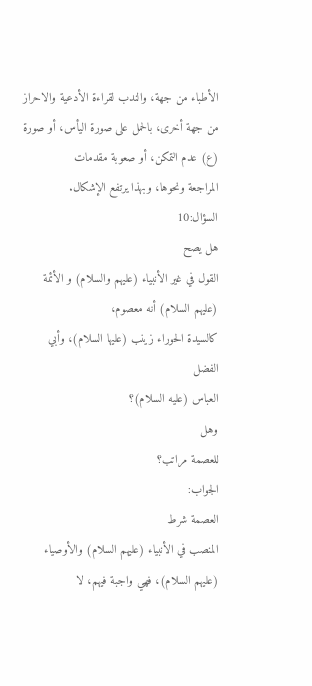الأطباء من جهة، والندب لقراءة الأدعية والاحراز
من جهة أخرى، بالحمل على صورة اليأس، أو صورة (ع) عدم التمكن، أو صعوبة مقدمات
المراجعة ونحوها، وبهذا يرتفع الإشكال.
السؤال:10
هل يصح
القول في غير الأنبياء (عليهم والسلام) و الأئمة (عليهم السلام) أنه معصوم،
كالسيدة الحوراء زينب (عليها السلام)، وأبي الفضل
العباس (عليه السلام)؟
وهل
للعصمة مراتب؟
الجواب:
العصمة شرط
المنصب في الأنبياء (عليهم السلام) والأوصياء (عليهم السلام)، فهي واجبة فيهم، لا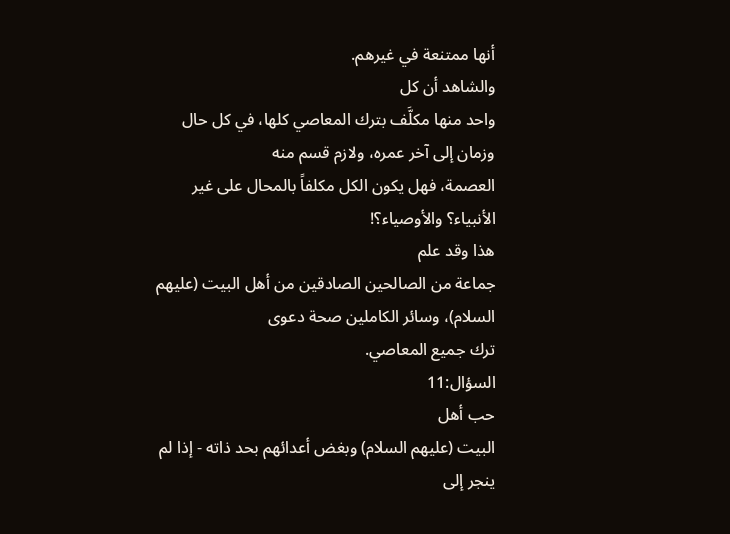أنها ممتنعة في غيرهم.
والشاهد أن كل
واحد منها مكلَّف بترك المعاصي كلها، في كل حال وزمان إلى آخر عمره، ولازم قسم منه
العصمة، فهل يكون الكل مكلفاً بالمحال على غير الأنبياء؟ والأوصياء؟!
هذا وقد علم
جماعة من الصالحين الصادقين من أهل البيت (عليهم السلام)، وسائر الكاملين صحة دعوى
ترك جميع المعاصي.
السؤال:11
حب أهل
البيت (عليهم السلام) وبغض أعدائهم بحد ذاته - إذا لم ينجر إلى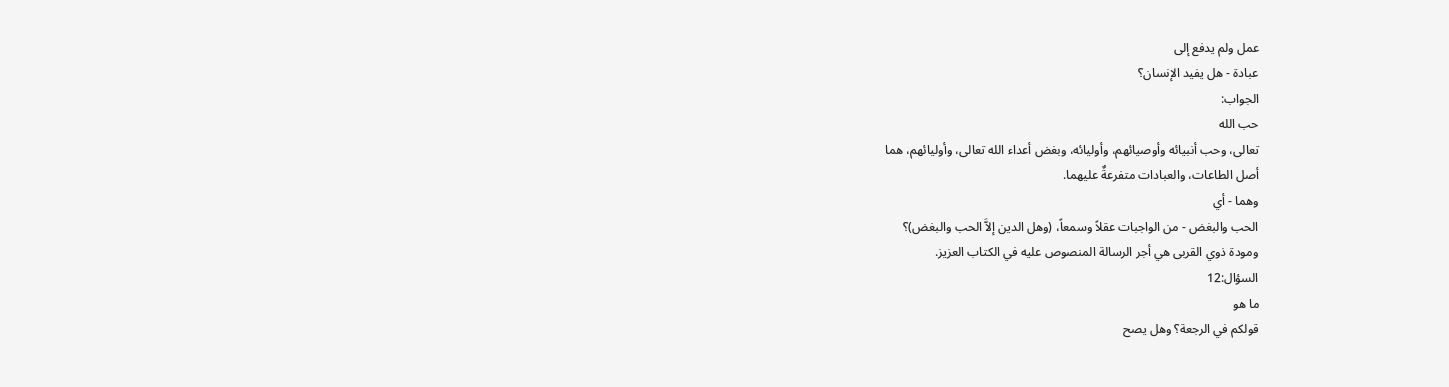عمل ولم يدفع إلى
عبادة - هل يفيد الإنسان؟
الجواب:
حب الله
تعالى، وحب أنبيائه وأوصيائهم، وأوليائه، وبغض أعداء الله تعالى، وأوليائهم، هما
أصل الطاعات، والعبادات متفرعةٌ عليهما.
وهما - أي
الحب والبغض - من الواجبات عقلاً وسمعاً، (وهل الدين إلاَّ الحب والبغض)؟
ومودة ذوي القربى هي أجر الرسالة المنصوص عليه في الكتاب العزيز.
السؤال:12
ما هو
قولكم في الرجعة؟ وهل يصح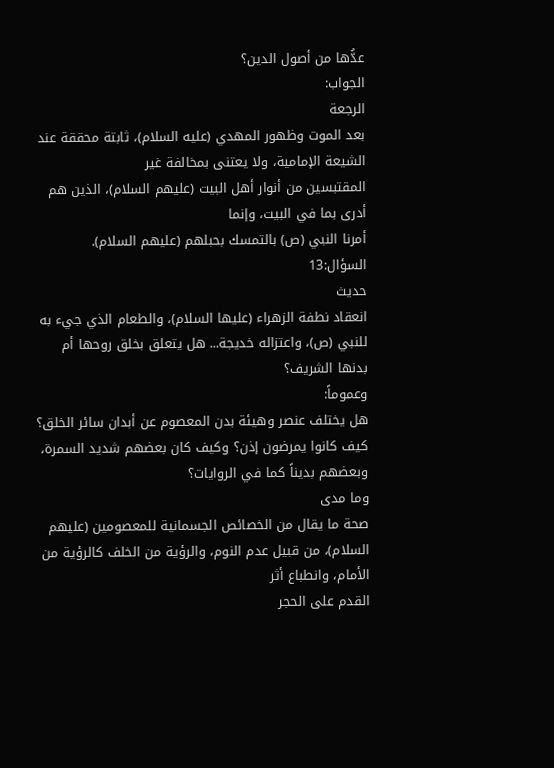عدُّها من أصول الدين؟
الجواب:
الرجعة
بعد الموت وظهور المهدي (عليه السلام)، ثابتة محققة عند الشيعة الإمامية، ولا يعتنى بمخالفة غير
المقتبسين من أنوار أهل البيت (عليهم السلام)، الذين هم أدرى بما في البيت، وإنما
أمرنا النبي (ص) بالتمسك بحبلهم (عليهم السلام).
السؤال:13
حديث
انعقاد نطفة الزهراء (عليها السلام)، والطعام الذي جيء به للنبي (ص)، واعتزاله خديجة... هل يتعلق بخلق روحها أم بدنها الشريف؟
وعموماً:
هل يختلف عنصر وهيئة بدن المعصوم عن أبدان سائر الخلق؟
كيف كانوا يمرضون إذن؟ وكيف كان بعضهم شديد السمرة، وبعضهم بديناً كما في الروايات؟
وما مدى
صحة ما يقال من الخصائص الجسمانية للمعصومين (عليهم
السلام)، من قبيل عدم النوم، والرؤية من الخلف كالرؤية من الأمام، وانطباع أثر
القدم على الحجر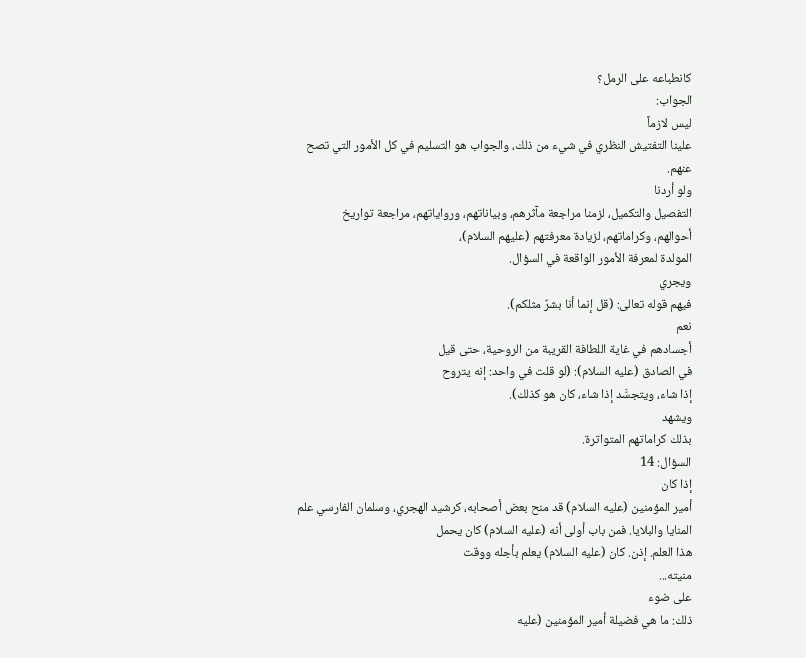كانطباعه على الرمل؟
الجواب:
ليس لازماً
علينا التفتيش النظري في شيء من ذلك، والجواب هو التسليم في كل الأمور التي تصح
عنهم.
ولو أردنا
التفصيل والتكميل، لزمنا مراجعة مآثرهم، وبياناتهم، ورواياتهم، مراجعة تواريخ
أحوالهم، وكراماتهم، لزيادة معرفتهم (عليهم السلام)،
المولدة لمعرفة الأمور الواقعة في السؤال.
ويجري
فيهم قوله تعالى: (قل إنما أنا بشرٌ مثلكم).
نعم
أجسادهم في غاية اللطافة القريبة من الروحية، حتى قيل
في الصادق (عليه السلام): (لو قلت في واحد: إنه يتروح
إذا شاء، ويتجسَّد إذا شاء، كان هو كذلك).
ويشهد
بذلك كراماتهم المتواترة.
السؤال: 14
إذا كان
أمير المؤمنين (عليه السلام) قد منح بعض أصحابه، كرشيد الهجري، وسلمان الفارسي علم
المنايا والبلايا. فمن باب أولى أنه (عليه السلام) كان يحمل
هذا العلم. إذن. كان (عليه السلام) يعلم بأجله ووقت
منيته...
على ضوء
ذلك: ما هي فضيلة أمير المؤمنين (عليه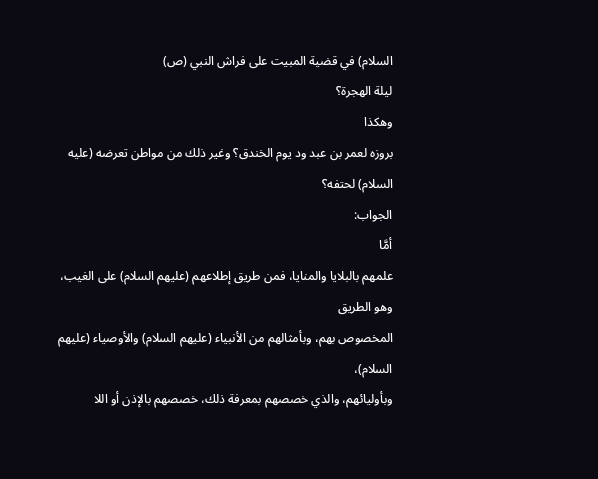السلام) في قضية المبيت على فراش النبي (ص)
ليلة الهجرة؟
وهكذا
بروزه لعمر بن عبد ود يوم الخندق؟ وغير ذلك من مواطن تعرضه (عليه السلام) لحتفه؟
الجواب:
أمَّا
علمهم بالبلايا والمنايا، فمن طريق إطلاعهم (عليهم السلام) على الغيب، وهو الطريق
المخصوص بهم، وبأمثالهم من الأنبياء (عليهم السلام) والأوصياء (عليهم السلام)،
وبأوليائهم، والذي خصصهم بمعرفة ذلك، خصصهم بالإذن أو اللا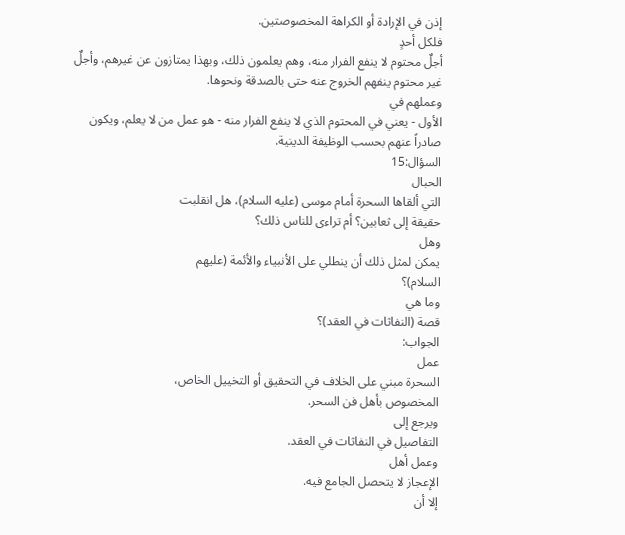إذن في الإرادة أو الكراهة المخصوصتين.
فلكل أحدٍ
أجلٌ محتوم لا ينفع الفرار منه، وهم يعلمون ذلك، وبهذا يمتازون عن غيرهم، وأجلٌ
غير محتوم ينفهم الخروج عنه حتى بالصدقة ونحوها.
وعملهم في
الأول - يعني في المحتوم الذي لا ينفع الفرار منه - هو عمل من لا يعلم، ويكون
صادراً عنهم بحسب الوظيفة الدينية.
السؤال:15
الحبال
التي ألقاها السحرة أمام موسى (عليه السلام)، هل انقلبت
حقيقة إلى ثعابين؟ أم تراءى للناس ذلك؟
وهل
يمكن لمثل ذلك أن ينطلي على الأنبياء والأئمة (عليهم
السلام)؟
وما هي
قصة (النفاثات في العقد)؟
الجواب:
عمل
السحرة مبني على الخلاف في التحقيق أو التخييل الخاص،
المخصوص بأهل فن السحر.
ويرجع إلى
التفاصيل في النفاثات في العقد.
وعمل أهل
الإعجاز لا يتحصل الجامع فيه.
إلا أن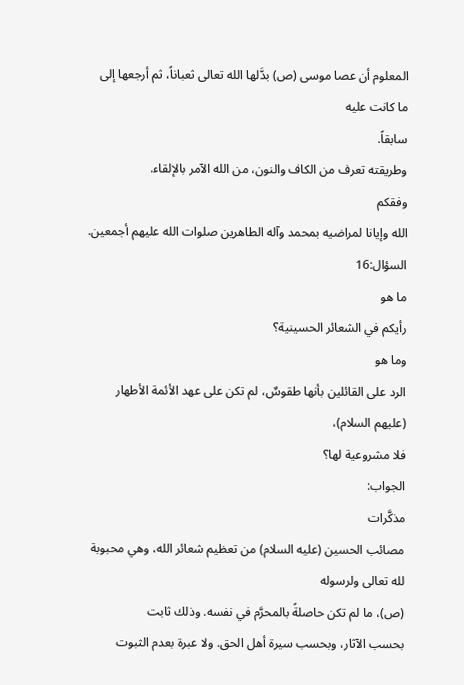المعلوم أن عصا موسى (ص) بدَّلها الله تعالى ثعباناً، ثم أرجعها إلى ما كانت عليه
سابقاً.
وطريقته تعرف من الكاف والنون، من الله الآمر بالإلقاء.
وفقكم
الله وإيانا لمراضيه بمحمد وآله الطاهرين صلوات الله عليهم أجمعين.
السؤال:16
ما هو
رأيكم في الشعائر الحسينية؟
وما هو
الرد على القائلين بأنها طقوسٌ، لم تكن على عهد الأئمة الأطهار (عليهم السلام)،
فلا مشروعية لها؟
الجواب:
مذكَّرات
مصائب الحسين (عليه السلام) من تعظيم شعائر الله، وهي محبوبة لله تعالى ولرسوله
(ص)، ما لم تكن حاصلةً بالمحرَّم في نفسه. وذلك ثابت
بحسب الآثار، وبحسب سيرة أهل الحق. ولا عبرة بعدم الثبوت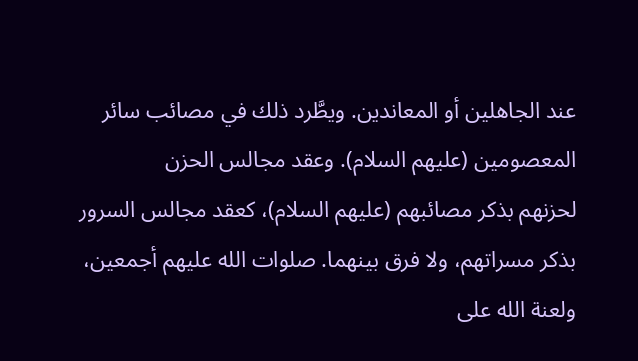عند الجاهلين أو المعاندين. ويطَّرد ذلك في مصائب سائر المعصومين (عليهم السلام). وعقد مجالس الحزن
لحزنهم بذكر مصائبهم (عليهم السلام)، كعقد مجالس السرور بذكر مسراتهم، ولا فرق بينهما. صلوات الله عليهم أجمعين، ولعنة الله على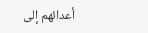أعدائهم إلى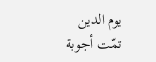يوم الدين
تمّت أجوبة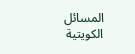المسائل الكويتية